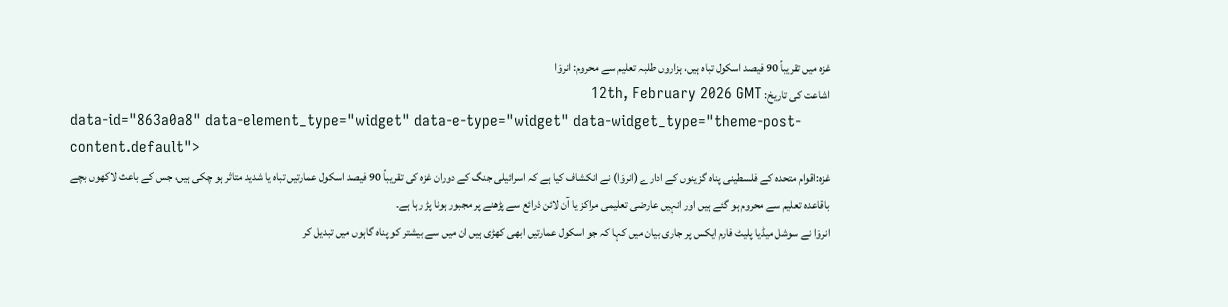غزہ میں تقریباً 90 فیصد اسکول تباہ ہیں، ہزاروں طلبہ تعلیم سے محروم: انروَا
اشاعت کی تاریخ: 12th, February 2026 GMT
data-id="863a0a8" data-element_type="widget" data-e-type="widget" data-widget_type="theme-post-content.default">
غزہ:اقوام متحدہ کے فلسطینی پناہ گزینوں کے ادارے (انروَا) نے انکشاف کیا ہے کہ اسرائیلی جنگ کے دوران غزہ کی تقریباً 90 فیصد اسکول عمارتیں تباہ یا شدید متاثر ہو چکی ہیں، جس کے باعث لاکھوں بچے باقاعدہ تعلیم سے محروم ہو گئے ہیں اور انہیں عارضی تعلیمی مراکز یا آن لائن ذرائع سے پڑھنے پر مجبور ہونا پڑ رہا ہے۔
انروَا نے سوشل میڈیا پلیٹ فارم ایکس پر جاری بیان میں کہا کہ جو اسکول عمارتیں ابھی کھڑی ہیں ان میں سے بیشتر کو پناہ گاہوں میں تبدیل کر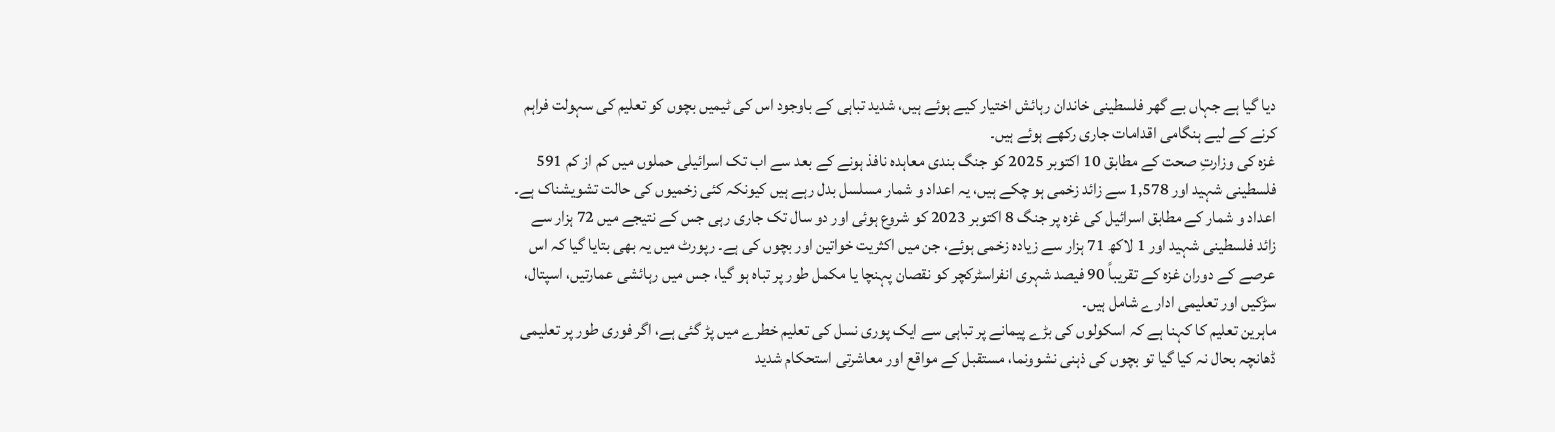دیا گیا ہے جہاں بے گھر فلسطینی خاندان رہائش اختیار کیے ہوئے ہیں، شدید تباہی کے باوجود اس کی ٹیمیں بچوں کو تعلیم کی سہولت فراہم کرنے کے لیے ہنگامی اقدامات جاری رکھے ہوئے ہیں۔
غزہ کی وزارتِ صحت کے مطابق 10 اکتوبر 2025 کو جنگ بندی معاہدہ نافذ ہونے کے بعد سے اب تک اسرائیلی حملوں میں کم از کم 591 فلسطینی شہید اور 1,578 سے زائد زخمی ہو چکے ہیں، یہ اعداد و شمار مسلسل بدل رہے ہیں کیونکہ کئی زخمیوں کی حالت تشویشناک ہے۔
اعداد و شمار کے مطابق اسرائیل کی غزہ پر جنگ 8 اکتوبر 2023 کو شروع ہوئی اور دو سال تک جاری رہی جس کے نتیجے میں 72 ہزار سے زائد فلسطینی شہید اور 1 لاکھ 71 ہزار سے زیادہ زخمی ہوئے، جن میں اکثریت خواتین اور بچوں کی ہے۔ رپورٹ میں یہ بھی بتایا گیا کہ اس عرصے کے دوران غزہ کے تقریباً 90 فیصد شہری انفراسٹرکچر کو نقصان پہنچا یا مکمل طور پر تباہ ہو گیا، جس میں رہائشی عمارتیں، اسپتال، سڑکیں اور تعلیمی ادارے شامل ہیں۔
ماہرین تعلیم کا کہنا ہے کہ اسکولوں کی بڑے پیمانے پر تباہی سے ایک پوری نسل کی تعلیم خطرے میں پڑ گئی ہے، اگر فوری طور پر تعلیمی ڈھانچہ بحال نہ کیا گیا تو بچوں کی ذہنی نشوونما، مستقبل کے مواقع اور معاشرتی استحکام شدید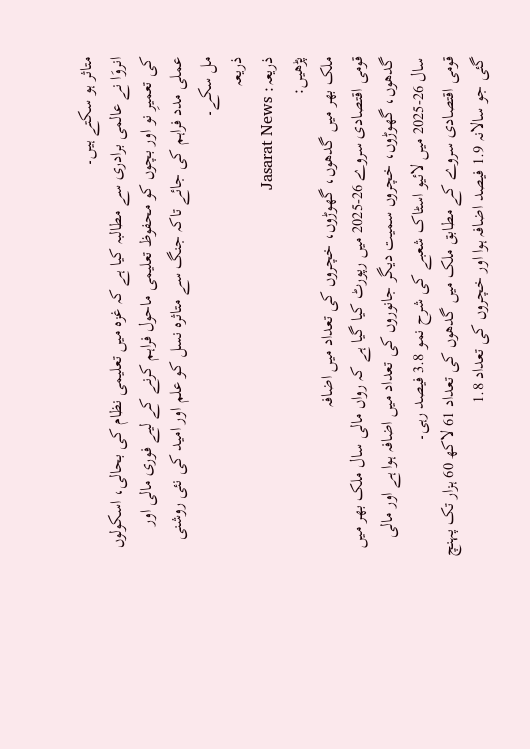متاثر ہو سکتے ہیں۔
انروَا نے عالمی برادری سے مطالبہ کیا ہے کہ غزہ میں تعلیمی نظام کی بحالی، اسکولوں کی تعمیرِ نو اور بچوں کو محفوظ تعلیمی ماحول فراہم کرنے کے لیے فوری مالی اور عملی مدد فراہم کی جائے تاکہ جنگ سے متاثرہ نسل کو علم اور امید کی نئی روشنی مل سکے۔
ذریعہ
ذریعہ: Jasarat News
پڑھیں:
ملک بھر میں گدھوں، گھوڑوں، خچروں کی تعداد میں اضافہ
قومی اقتصادی سروے 26-2025 میں رپورٹ کیا گیا ہے کہ رواں مالی سال ملک بھر میں گدھوں، گھوڑوں، خچروں سمیت دیگر جانوروں کی تعداد میں اضافہ ہوا ہے اور مالی سال 26-2025 میں لائیو اسٹاک شعبے کی شرح نمو 3.8 فیصد رہی۔
قومی اقتصادی سروے کے مطابق ملک میں گدھوں کی تعداد 61 لاکھ 60 ہزار تک پہنچ گئی جو سالانہ 1.9 فیصد اضافہ ہوا اور خچروں کی تعداد 1.8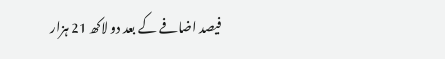فیصد اضافے کے بعد دو لاکھ 21 ہزار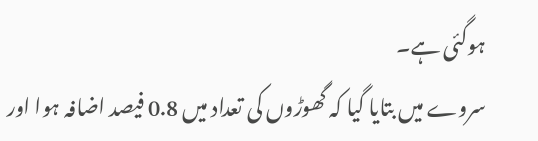ہوگئی ہے۔
سروے میں بتایا گیا کہ گھوڑوں کی تعداد میں 0.8 فیصد اضافہ ہوا اور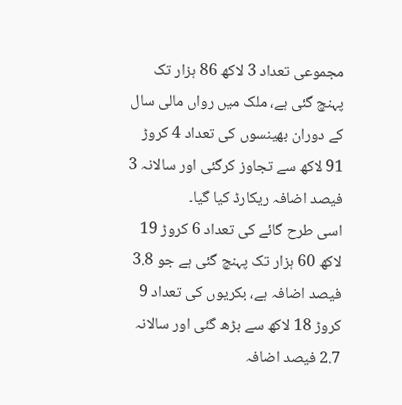مجموعی تعداد 3 لاکھ 86 ہزار تک پہنچ گئی ہے، ملک میں رواں مالی سال کے دوران بھینسوں کی تعداد 4 کروڑ 91 لاکھ سے تجاوز کرگئی اور سالانہ 3 فیصد اضافہ ریکارڈ کیا گیا۔
اسی طرح گائے کی تعداد 6 کروڑ 19 لاکھ 60 ہزار تک پہنچ گئی ہے جو 3.8 فیصد اضافہ ہے، بکریوں کی تعداد 9 کروڑ 18 لاکھ سے بڑھ گئی اور سالانہ 2.7 فیصد اضافہ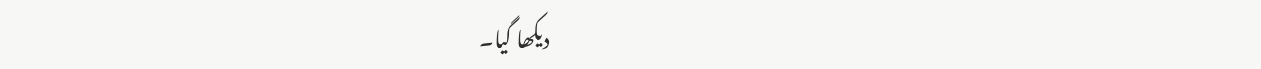دیکھا گیا۔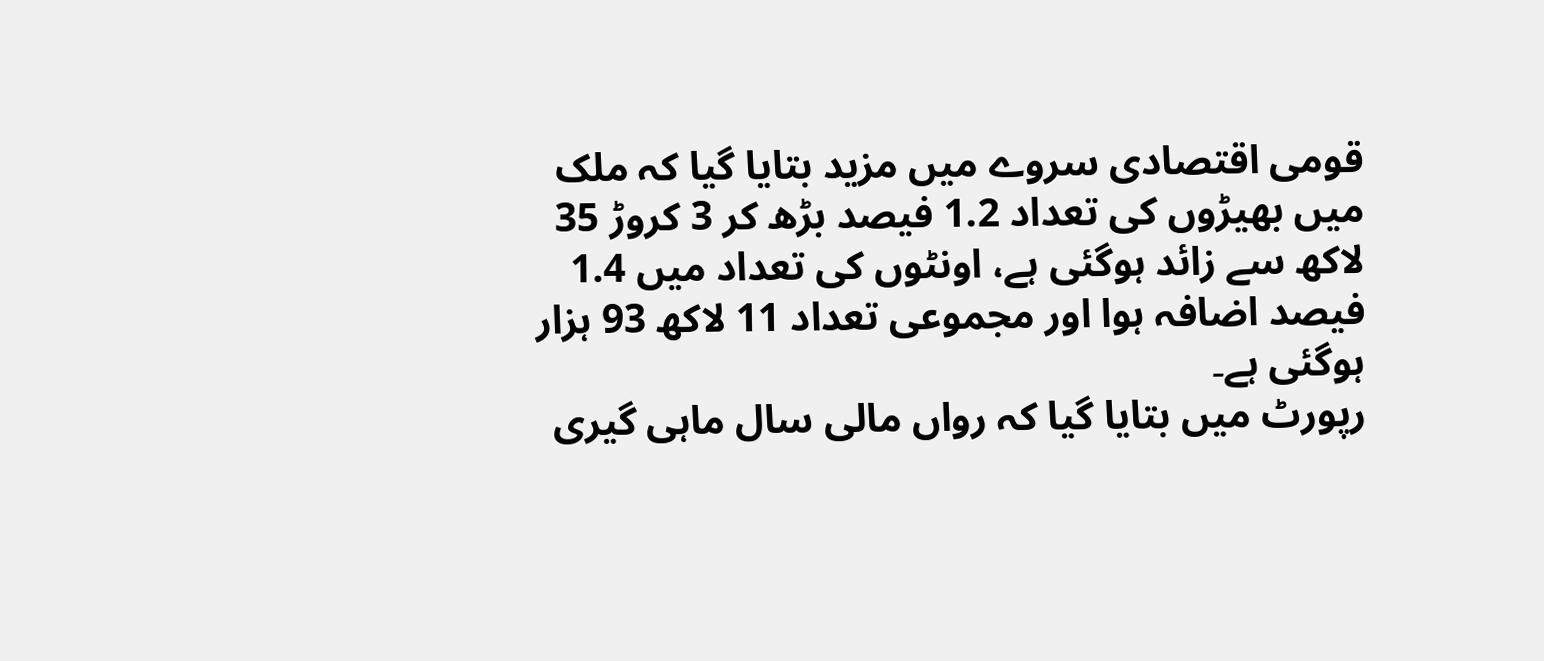قومی اقتصادی سروے میں مزید بتایا گیا کہ ملک میں بھیڑوں کی تعداد 1.2 فیصد بڑھ کر 3 کروڑ 35 لاکھ سے زائد ہوگئی ہے، اونٹوں کی تعداد میں 1.4 فیصد اضافہ ہوا اور مجموعی تعداد 11 لاکھ 93 ہزار ہوگئی ہے۔
رپورٹ میں بتایا گیا کہ رواں مالی سال ماہی گیری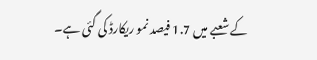کے شعبے میں 1.7 فیصد نمو ریکارڈ کی گئی ہے۔